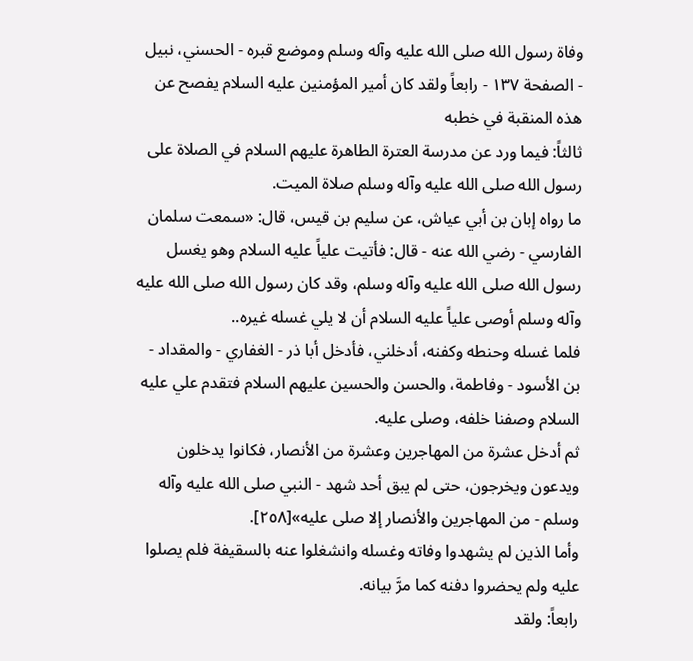وفاة رسول الله صلى الله عليه وآله وسلم وموضع قبره - الحسني، نبيل - الصفحة ١٣٧ - رابعاً ولقد كان أمير المؤمنين عليه السلام يفصح عن هذه المنقبة في خطبه
ثالثاً: فيما ورد عن مدرسة العترة الطاهرة عليهم السلام في الصلاة على رسول الله صلى الله عليه وآله وسلم صلاة الميت.
ما رواه إبان بن أبي عياش، عن سليم بن قيس، قال: «سمعت سلمان الفارسي - رضي الله عنه - قال: فأتيت علياً عليه السلام وهو يغسل رسول الله صلى الله عليه وآله وسلم، وقد كان رسول الله صلى الله عليه وآله وسلم أوصى علياً عليه السلام أن لا يلي غسله غيره..
فلما غسله وحنطه وكفنه، أدخلني، فأدخل أبا ذر - الغفاري - والمقداد - بن الأسود - وفاطمة، والحسن والحسين عليهم السلام فتقدم علي عليه السلام وصفنا خلفه، وصلى عليه.
ثم أدخل عشرة من المهاجرين وعشرة من الأنصار، فكانوا يدخلون ويدعون ويخرجون، حتى لم يبق أحد شهد - النبي صلى الله عليه وآله وسلم - من المهاجرين والأنصار إلا صلى عليه»[٢٥٨].
وأما الذين لم يشهدوا وفاته وغسله وانشغلوا عنه بالسقيفة فلم يصلوا عليه ولم يحضروا دفنه كما مرَّ بيانه.
رابعاً: ولقد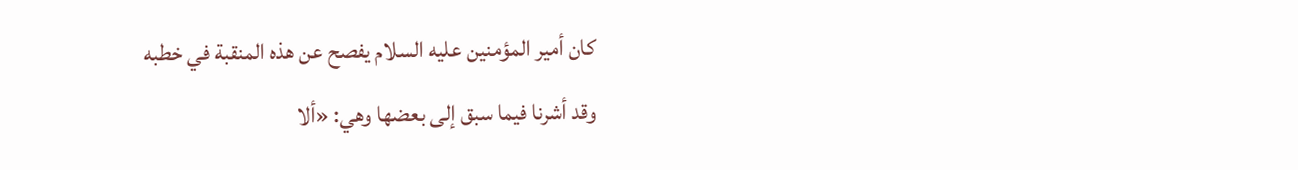كان أمير المؤمنين عليه السلام يفصح عن هذه المنقبة في خطبه
وقد أشرنا فيما سبق إلى بعضها وهي: «ألا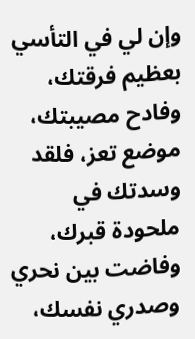وإن لي في التأسي بعظيم فرقتك، وفادح مصيبتك، موضع تعز، فلقد وسدتك في ملحودة قبرك، وفاضت بين نحري وصدري نفسك،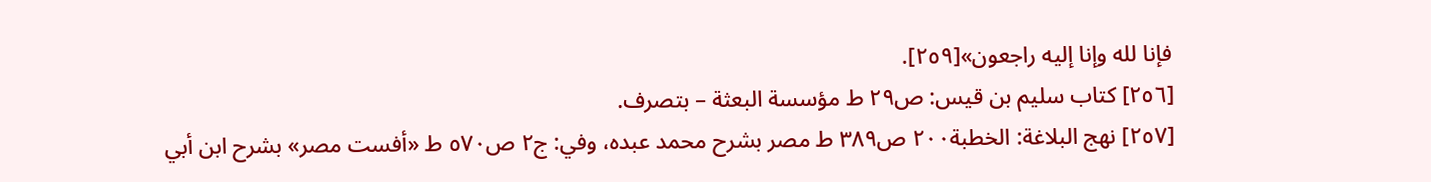فإنا لله وإنا إليه راجعون»[٢٥٩].
[٢٥٦] كتاب سليم بن قيس: ص٢٩ ط مؤسسة البعثة – بتصرف.
[٢٥٧] نهج البلاغة: الخطبة٢٠٠ ص٣٨٩ ط مصر بشرح محمد عبده، وفي: ج٢ ص٥٧٠ ط «أفست مصر» بشرح ابن أبي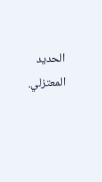الحديد المعتزلي.